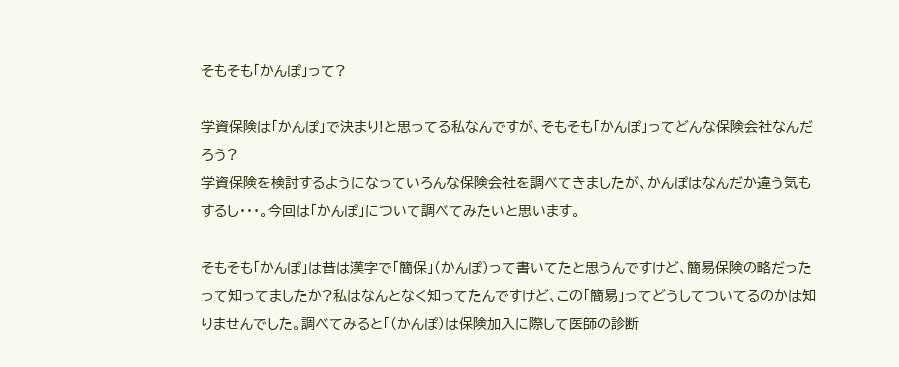そもそも「かんぽ」って?

学資保険は「かんぽ」で決まり!と思ってる私なんですが、そもそも「かんぽ」ってどんな保険会社なんだろう?
学資保険を検討するようになっていろんな保険会社を調べてきましたが、かんぽはなんだか違う気もするし・・・。今回は「かんぽ」について調べてみたいと思います。

そもそも「かんぽ」は昔は漢字で「簡保」(かんぽ)って書いてたと思うんですけど、簡易保険の略だったって知ってましたか?私はなんとなく知ってたんですけど、この「簡易」ってどうしてついてるのかは知りませんでした。調べてみると「(かんぽ)は保険加入に際して医師の診断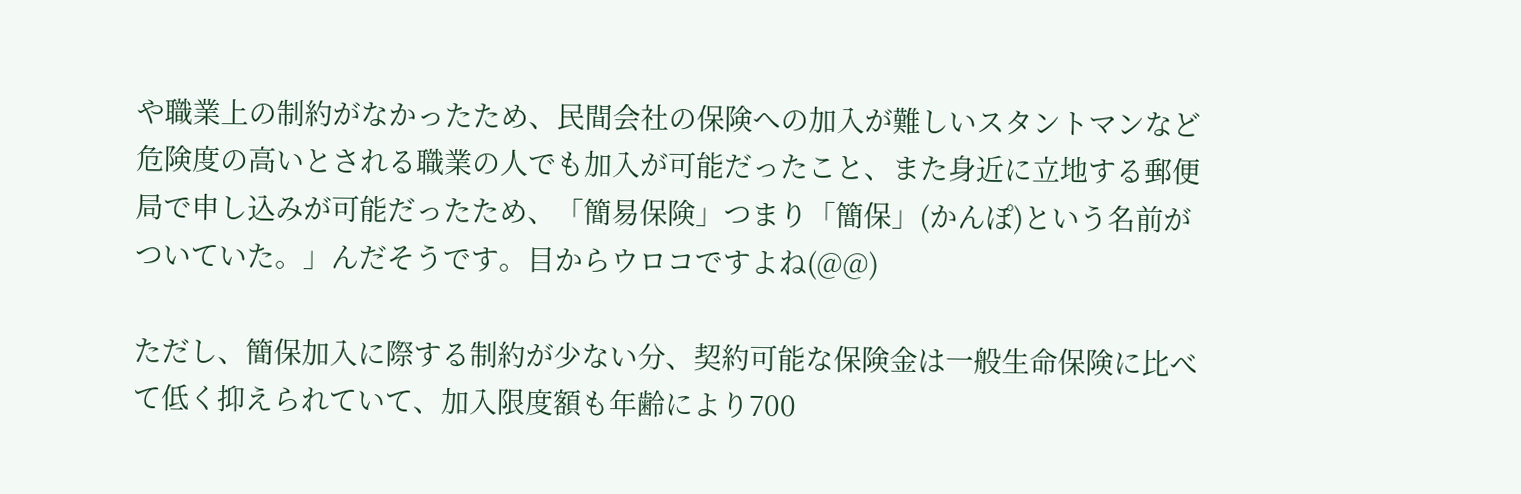や職業上の制約がなかったため、民間会社の保険への加入が難しいスタントマンなど危険度の高いとされる職業の人でも加入が可能だったこと、また身近に立地する郵便局で申し込みが可能だったため、「簡易保険」つまり「簡保」(かんぽ)という名前がついていた。」んだそうです。目からウロコですよね(@@)

ただし、簡保加入に際する制約が少ない分、契約可能な保険金は一般生命保険に比べて低く抑えられていて、加入限度額も年齢により700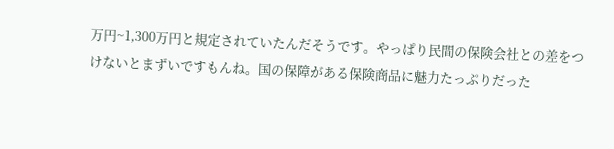万円~1,300万円と規定されていたんだそうです。やっぱり民間の保険会社との差をつけないとまずいですもんね。国の保障がある保険商品に魅力たっぷりだった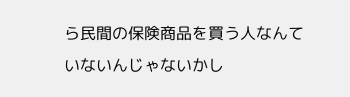ら民間の保険商品を買う人なんていないんじゃないかし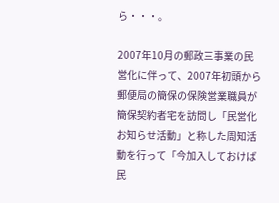ら・・・。

2007年10月の郵政三事業の民営化に伴って、2007年初頭から郵便局の簡保の保険営業職員が簡保契約者宅を訪問し「民営化お知らせ活動」と称した周知活動を行って「今加入しておけば民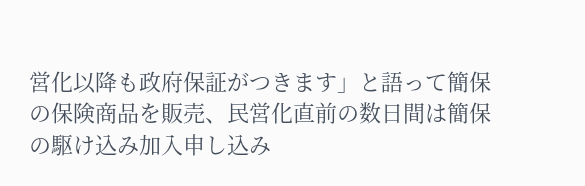営化以降も政府保証がつきます」と語って簡保の保険商品を販売、民営化直前の数日間は簡保の駆け込み加入申し込み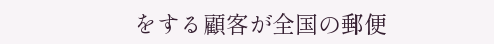をする顧客が全国の郵便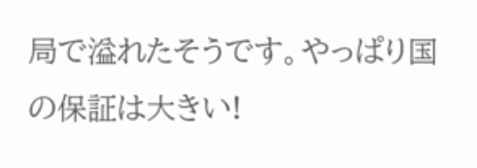局で溢れたそうです。やっぱり国の保証は大きい!